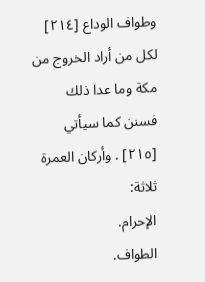وطواف الوداع [٢١٤] لكل من أراد الخروج من مكة وما عدا ذلك فسنن كما سيأتي [٢١٥] . وأركان العمرة ثلاثة:
الإحرام.
الطواف.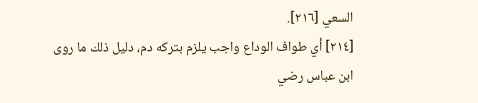السعي [٢١٦].
[٢١٤] أي طواف الوداع واجب يلزم بتركه دم، دليل ذلك ما روى ابن عباس رضي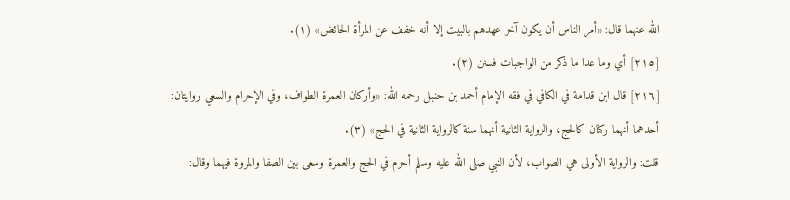الله عنهما قال: «أمر الناس أن يكون آخر عهدهم بالبيت إلا أنه خفف عن المرأة الحائض» (١).
[٢١٥] أي وما عدا ما ذكر من الواجبات فسنن (٢).
[٢١٦] قال ابن قدامة في الكافي في فقه الإمام أحمد بن حنبل رحمه الله: «وأركان العمرة الطواف، وفي الإحرام والسعي روايتان:
أحدهما أنهما ركنان كالحج، والرواية الثانية أنهما سنة كالرواية الثانية في الحج» (٣).
قلت: والرواية الأولى هي الصواب، لأن النبي صلى الله عليه وسلم أحرم في الحج والعمرة وسعى بين الصفا والمروة فيهما وقال: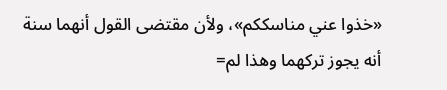«خذوا عني مناسككم»، ولأن مقتضى القول أنهما سنة أنه يجوز تركهما وهذا لم=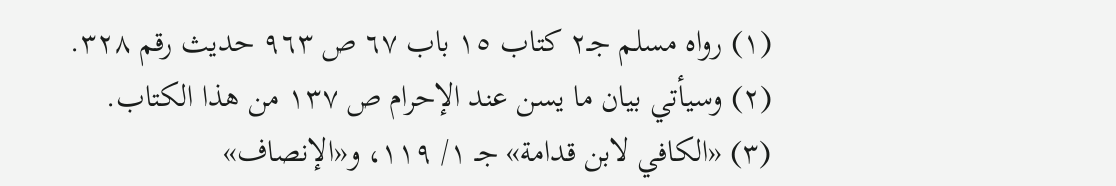(١) رواه مسلم جـ٢ كتاب ١٥ باب ٦٧ ص ٩٦٣ حديث رقم ٣٢٨.
(٢) وسيأتي بيان ما يسن عند الإحرام ص ١٣٧ من هذا الكتاب.
(٣) «الكافي لابن قدامة» جـ ١/ ١١٩، و«الإنصاف»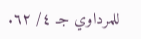للمرداوي جـ ٤/ ٦٢.